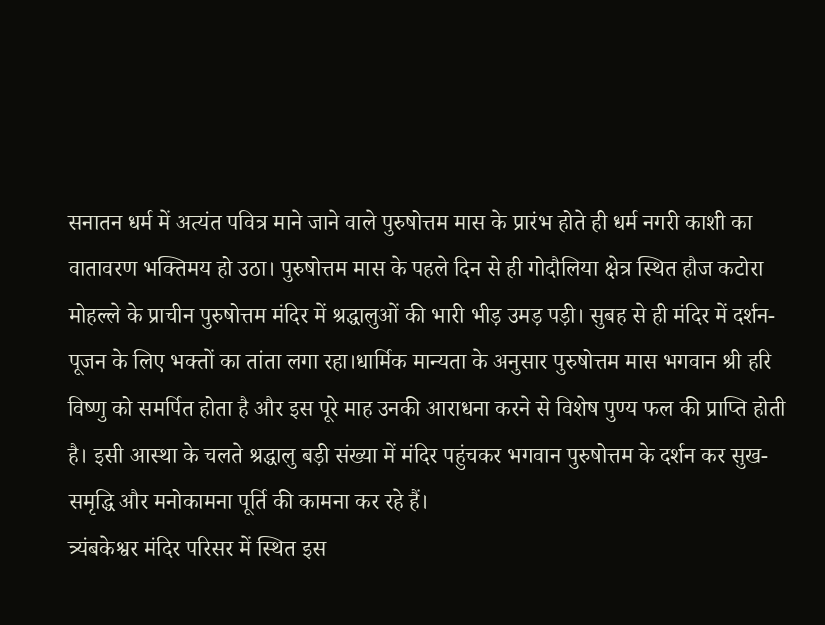सनातन धर्म में अत्यंत पवित्र माने जाने वाले पुरुषोत्तम मास के प्रारंभ होते ही धर्म नगरी काशी का वातावरण भक्तिमय हो उठा। पुरुषोत्तम मास के पहले दिन से ही गोदौलिया क्षेत्र स्थित हौज कटोरा मोहल्ले के प्राचीन पुरुषोत्तम मंदिर में श्रद्धालुओं की भारी भीड़ उमड़ पड़ी। सुबह से ही मंदिर में दर्शन-पूजन के लिए भक्तों का तांता लगा रहा।धार्मिक मान्यता के अनुसार पुरुषोत्तम मास भगवान श्री हरि विष्णु को समर्पित होता है और इस पूरे माह उनकी आराधना करने से विशेष पुण्य फल की प्राप्ति होती है। इसी आस्था के चलते श्रद्धालु बड़ी संख्या में मंदिर पहुंचकर भगवान पुरुषोत्तम के दर्शन कर सुख-समृद्धि और मनोकामना पूर्ति की कामना कर रहे हैं।
त्र्यंबकेश्वर मंदिर परिसर में स्थित इस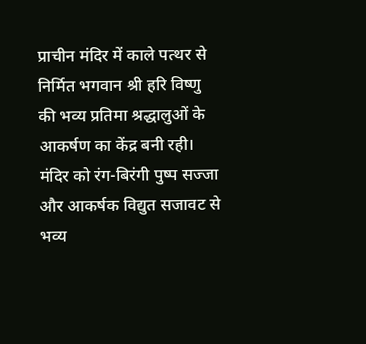प्राचीन मंदिर में काले पत्थर से निर्मित भगवान श्री हरि विष्णु की भव्य प्रतिमा श्रद्धालुओं के आकर्षण का केंद्र बनी रही। मंदिर को रंग-बिरंगी पुष्प सज्जा और आकर्षक विद्युत सजावट से भव्य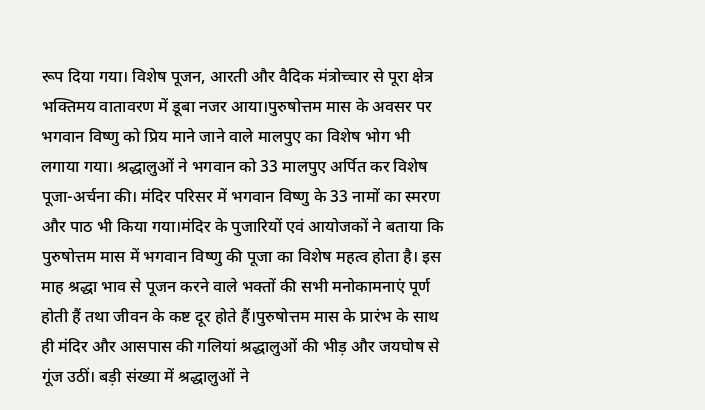रूप दिया गया। विशेष पूजन, आरती और वैदिक मंत्रोच्चार से पूरा क्षेत्र भक्तिमय वातावरण में डूबा नजर आया।पुरुषोत्तम मास के अवसर पर भगवान विष्णु को प्रिय माने जाने वाले मालपुए का विशेष भोग भी लगाया गया। श्रद्धालुओं ने भगवान को 33 मालपुए अर्पित कर विशेष पूजा-अर्चना की। मंदिर परिसर में भगवान विष्णु के 33 नामों का स्मरण और पाठ भी किया गया।मंदिर के पुजारियों एवं आयोजकों ने बताया कि पुरुषोत्तम मास में भगवान विष्णु की पूजा का विशेष महत्व होता है। इस माह श्रद्धा भाव से पूजन करने वाले भक्तों की सभी मनोकामनाएं पूर्ण होती हैं तथा जीवन के कष्ट दूर होते हैं।पुरुषोत्तम मास के प्रारंभ के साथ ही मंदिर और आसपास की गलियां श्रद्धालुओं की भीड़ और जयघोष से गूंज उठीं। बड़ी संख्या में श्रद्धालुओं ने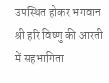उपस्थित होकर भगवान श्री हरि विष्णु की आरती में सहभागिता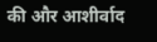की और आशीर्वाद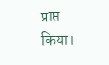प्राप्त किया।